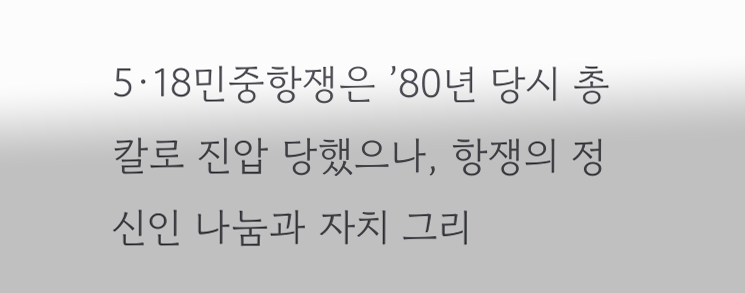5·18민중항쟁은 ’80년 당시 총칼로 진압 당했으나, 항쟁의 정신인 나눔과 자치 그리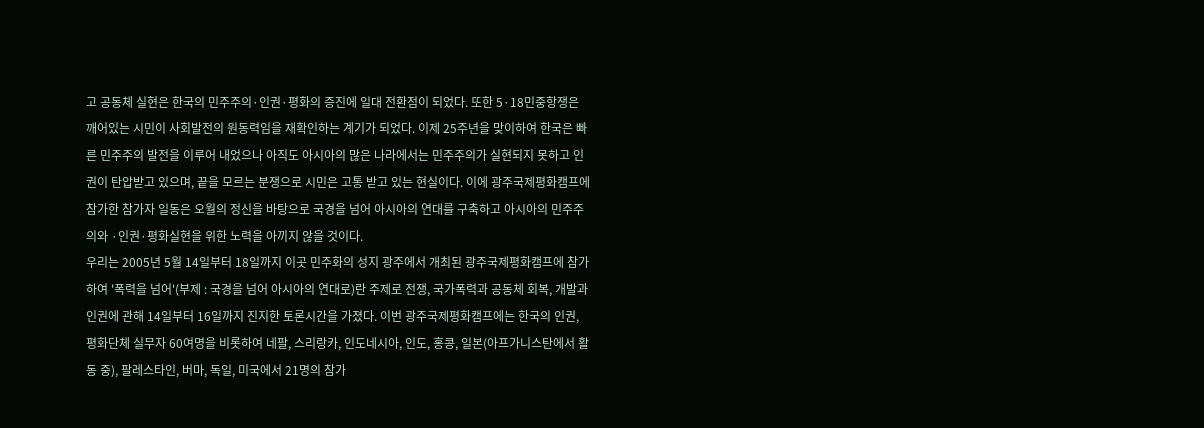고 공동체 실현은 한국의 민주주의·인권·평화의 증진에 일대 전환점이 되었다. 또한 5·18민중항쟁은 깨어있는 시민이 사회발전의 원동력임을 재확인하는 계기가 되었다. 이제 25주년을 맞이하여 한국은 빠른 민주주의 발전을 이루어 내었으나 아직도 아시아의 많은 나라에서는 민주주의가 실현되지 못하고 인권이 탄압받고 있으며, 끝을 모르는 분쟁으로 시민은 고통 받고 있는 현실이다. 이에 광주국제평화캠프에 참가한 참가자 일동은 오월의 정신을 바탕으로 국경을 넘어 아시아의 연대를 구축하고 아시아의 민주주의와 ·인권·평화실현을 위한 노력을 아끼지 않을 것이다.
우리는 2005년 5월 14일부터 18일까지 이곳 민주화의 성지 광주에서 개최된 광주국제평화캠프에 참가하여 '폭력을 넘어'(부제 : 국경을 넘어 아시아의 연대로)란 주제로 전쟁, 국가폭력과 공동체 회복, 개발과 인권에 관해 14일부터 16일까지 진지한 토론시간을 가졌다. 이번 광주국제평화캠프에는 한국의 인권, 평화단체 실무자 60여명을 비롯하여 네팔, 스리랑카, 인도네시아, 인도, 홍콩, 일본(아프가니스탄에서 활동 중), 팔레스타인, 버마, 독일, 미국에서 21명의 참가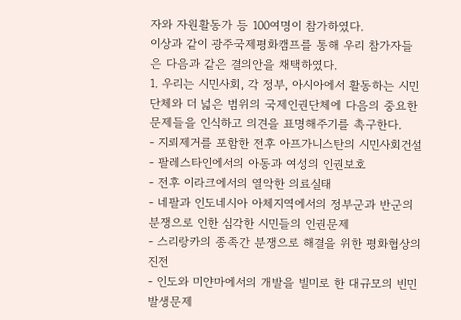자와 자원활동가 등 100여명이 참가하였다.
이상과 같이 광주국제평화캠프를 통해 우리 참가자들은 다음과 같은 결의안을 채택하였다.
1. 우리는 시민사회, 각 정부, 아시아에서 활동하는 시민단체와 더 넓은 범위의 국제인권단체에 다음의 중요한 문제들을 인식하고 의견을 표명해주기를 촉구한다.
- 지뢰제거를 포함한 전후 아프가니스탄의 시민사회건설
- 팔레스타인에서의 아동과 여성의 인권보호
- 전후 이라크에서의 열악한 의료실태
- 네팔과 인도네시아 아체지역에서의 정부군과 반군의 분쟁으로 인한 심각한 시민들의 인권문제
- 스리랑카의 종족간 분쟁으로 해결을 위한 평화협상의 진전
- 인도와 미얀마에서의 개발을 빌미로 한 대규모의 빈민발생문제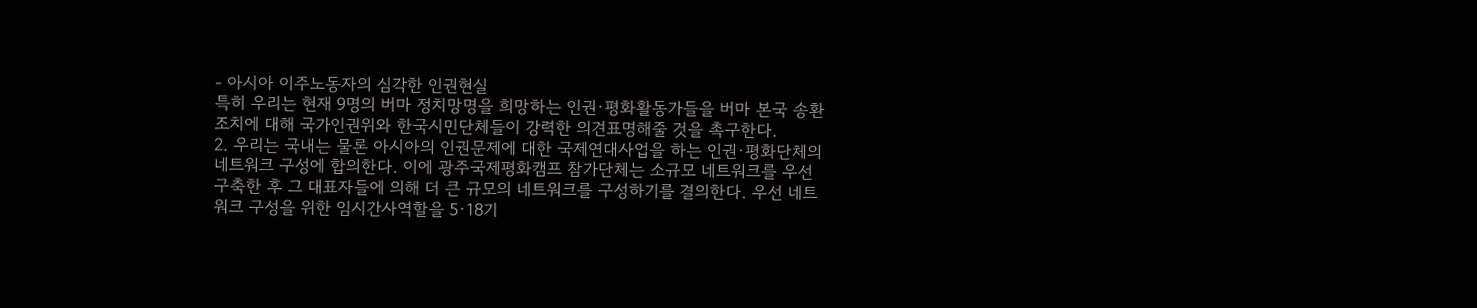- 아시아 이주노동자의 심각한 인권현실
특히 우리는 현재 9명의 버마 정치망명을 희망하는 인권·평화활동가들을 버마 본국 송환조치에 대해 국가인권위와 한국시민단체들이 강력한 의견표명해줄 것을 촉구한다.
2. 우리는 국내는 물론 아시아의 인권문제에 대한 국제연대사업을 하는 인권·평화단체의 네트워크 구성에 합의한다. 이에 광주국제평화캠프 참가단체는 소규모 네트워크를 우선 구축한 후 그 대표자들에 의해 더 큰 규모의 네트워크를 구성하기를 결의한다. 우선 네트워크 구성을 위한 임시간사역할을 5·18기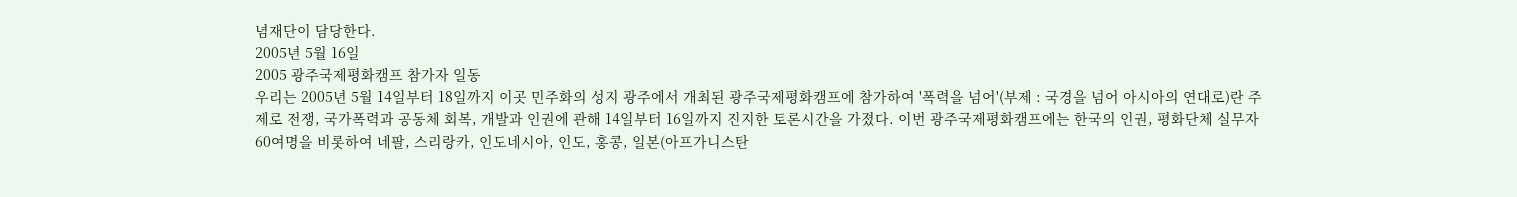념재단이 담당한다.
2005년 5월 16일
2005 광주국제평화캠프 참가자 일동
우리는 2005년 5월 14일부터 18일까지 이곳 민주화의 성지 광주에서 개최된 광주국제평화캠프에 참가하여 '폭력을 넘어'(부제 : 국경을 넘어 아시아의 연대로)란 주제로 전쟁, 국가폭력과 공동체 회복, 개발과 인권에 관해 14일부터 16일까지 진지한 토론시간을 가졌다. 이번 광주국제평화캠프에는 한국의 인권, 평화단체 실무자 60여명을 비롯하여 네팔, 스리랑카, 인도네시아, 인도, 홍콩, 일본(아프가니스탄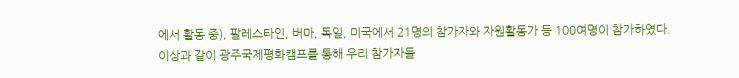에서 활동 중), 팔레스타인, 버마, 독일, 미국에서 21명의 참가자와 자원활동가 등 100여명이 참가하였다.
이상과 같이 광주국제평화캠프를 통해 우리 참가자들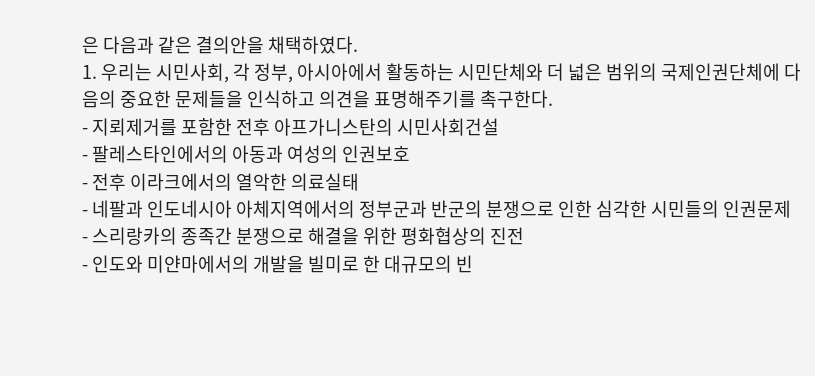은 다음과 같은 결의안을 채택하였다.
1. 우리는 시민사회, 각 정부, 아시아에서 활동하는 시민단체와 더 넓은 범위의 국제인권단체에 다음의 중요한 문제들을 인식하고 의견을 표명해주기를 촉구한다.
- 지뢰제거를 포함한 전후 아프가니스탄의 시민사회건설
- 팔레스타인에서의 아동과 여성의 인권보호
- 전후 이라크에서의 열악한 의료실태
- 네팔과 인도네시아 아체지역에서의 정부군과 반군의 분쟁으로 인한 심각한 시민들의 인권문제
- 스리랑카의 종족간 분쟁으로 해결을 위한 평화협상의 진전
- 인도와 미얀마에서의 개발을 빌미로 한 대규모의 빈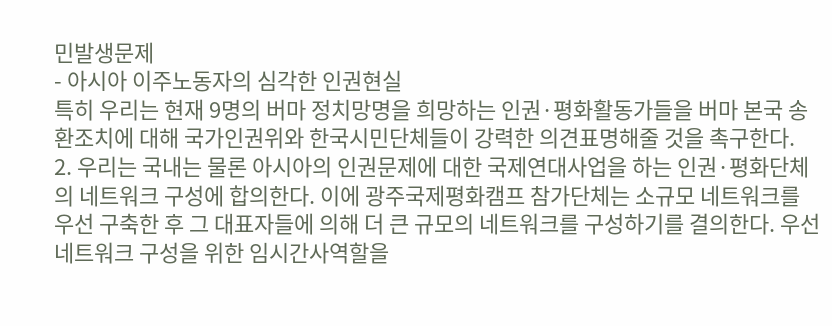민발생문제
- 아시아 이주노동자의 심각한 인권현실
특히 우리는 현재 9명의 버마 정치망명을 희망하는 인권·평화활동가들을 버마 본국 송환조치에 대해 국가인권위와 한국시민단체들이 강력한 의견표명해줄 것을 촉구한다.
2. 우리는 국내는 물론 아시아의 인권문제에 대한 국제연대사업을 하는 인권·평화단체의 네트워크 구성에 합의한다. 이에 광주국제평화캠프 참가단체는 소규모 네트워크를 우선 구축한 후 그 대표자들에 의해 더 큰 규모의 네트워크를 구성하기를 결의한다. 우선 네트워크 구성을 위한 임시간사역할을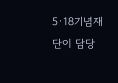5·18기념재단이 담당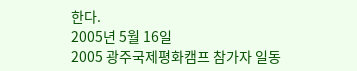한다.
2005년 5월 16일
2005 광주국제평화캠프 참가자 일동